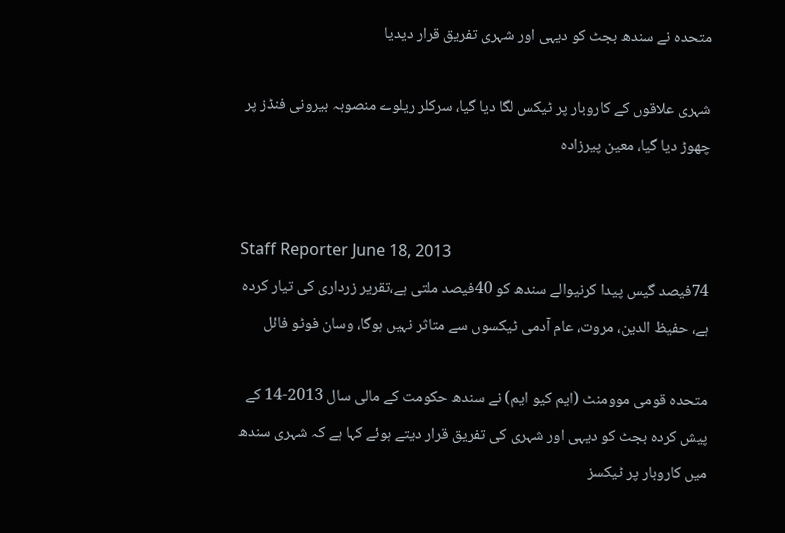متحدہ نے سندھ بجٹ کو دیہی اور شہری تفریق قرار دیدیا

شہری علاقوں کے کاروبار پر ٹیکس لگا دیا گیا، سرکلر ریلوے منصوبہ بیرونی فنڈز پر چھوڑ دیا گیا، معین پیرزادہ


Staff Reporter June 18, 2013
74فیصد گیس پیدا کرنیوالے سندھ کو 40فیصد ملتی ہے،تقریر زرداری کی تیار کردہ ہے، حفیظ الدین، مروت، عام آدمی ٹیکسوں سے متاثر نہیں ہوگا، وسان فوٹو فائل

متحدہ قومی موومنٹ (ایم کیو ایم) نے سندھ حکومت کے مالی سال 2013-14 کے پیش کردہ بجٹ کو دیہی اور شہری کی تفریق قرار دیتے ہوئے کہا ہے کہ شہری سندھ میں کاروبار پر ٹیکسز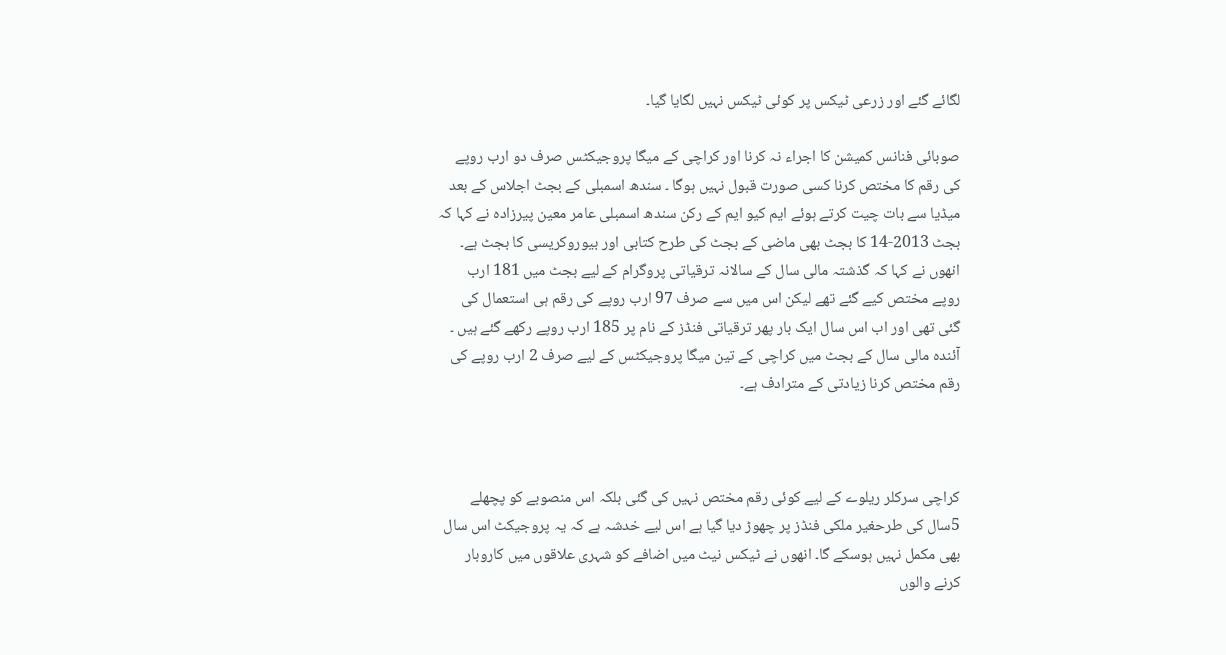لگائے گئے اور زرعی ٹیکس پر کوئی ٹیکس نہیں لگایا گیا۔

صوبائی فنانس کمیشن کا اجراء نہ کرنا اور کراچی کے میگا پروجیکٹس صرف دو ارب روپے کی رقم کا مختص کرنا کسی صورت قبول نہیں ہوگا ۔ سندھ اسمبلی کے بجٹ اجلاس کے بعد میڈیا سے بات چیت کرتے ہوئے ایم کیو ایم کے رکن سندھ اسمبلی عامر معین پیرزادہ نے کہا کہ بجٹ 2013-14 کا بجٹ بھی ماضی کے بجٹ کی طرح کتابی اور بیوروکریسی کا بجٹ ہے۔ انھوں نے کہا کہ گذشتہ مالی سال کے سالانہ ترقیاتی پروگرام کے لیے بجٹ میں 181 ارب روپے مختص کیے گئے تھے لیکن اس میں سے صرف 97 ارب روپے کی رقم ہی استعمال کی گئی تھی اور اب اس سال ایک بار پھر ترقیاتی فنڈز کے نام پر 185 ارب روپے رکھے گئے ہیں ۔ آئندہ مالی سال کے بجٹ میں کراچی کے تین میگا پروجیکٹس کے لیے صرف 2 ارب روپے کی رقم مختص کرنا زیادتی کے مترادف ہے۔



کراچی سرکلر ریلوے کے لیے کوئی رقم مختص نہیں کی گئی بلکہ اس منصوبے کو پچھلے 5سال کی طرحغیر ملکی فنڈز پر چھوڑ دیا گیا ہے اس لیے خدشہ ہے کہ یہ پروجیکٹ اس سال بھی مکمل نہیں ہوسکے گا۔ انھوں نے ٹیکس نیٹ میں اضافے کو شہری علاقوں میں کاروبار کرنے والوں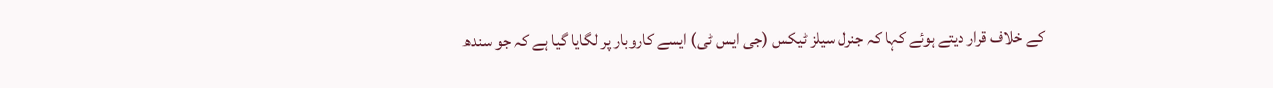کے خلاف قرار دیتے ہوئے کہا کہ جنرل سیلز ٹیکس (جی ایس ٹی) ایسے کاروبار پر لگایا گیا ہے کہ جو سندھ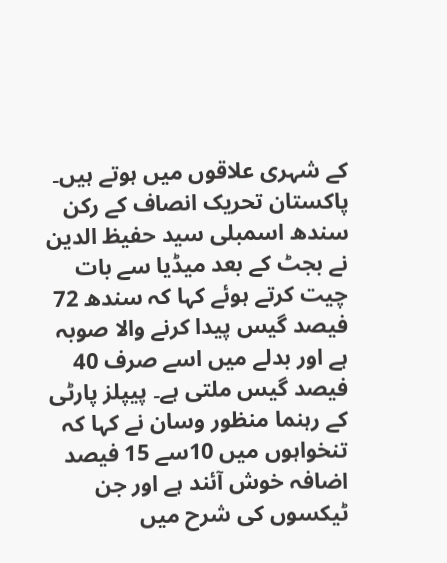کے شہری علاقوں میں ہوتے ہیں۔ پاکستان تحریک انصاف کے رکن سندھ اسمبلی سید حفیظ الدین نے بجٹ کے بعد میڈیا سے بات چیت کرتے ہوئے کہا کہ سندھ 72 فیصد گیس پیدا کرنے والا صوبہ ہے اور بدلے میں اسے صرف 40 فیصد گیس ملتی ہے۔ پیپلز پارٹی کے رہنما منظور وسان نے کہا کہ تنخواہوں میں 10سے 15 فیصد اضافہ خوش آئند ہے اور جن ٹیکسوں کی شرح میں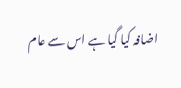اضافہ کیا گیا ہے اس سے عام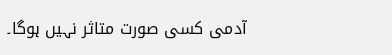آدمی کسی صورت متاثر نہیں ہوگا۔